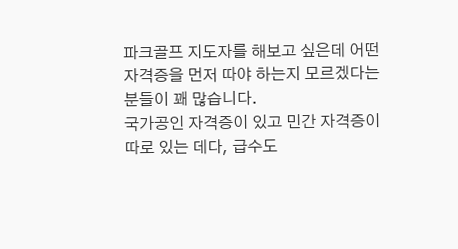파크골프 지도자를 해보고 싶은데 어떤 자격증을 먼저 따야 하는지 모르겠다는 분들이 꽤 많습니다.
국가공인 자격증이 있고 민간 자격증이 따로 있는 데다, 급수도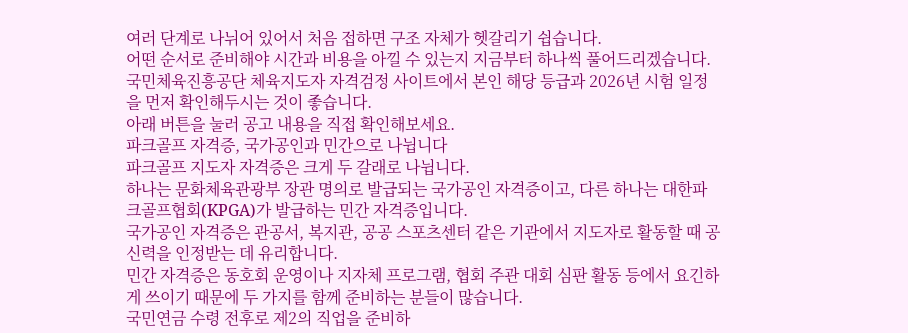여러 단계로 나뉘어 있어서 처음 접하면 구조 자체가 헷갈리기 쉽습니다.
어떤 순서로 준비해야 시간과 비용을 아낄 수 있는지 지금부터 하나씩 풀어드리겠습니다.
국민체육진흥공단 체육지도자 자격검정 사이트에서 본인 해당 등급과 2026년 시험 일정을 먼저 확인해두시는 것이 좋습니다.
아래 버튼을 눌러 공고 내용을 직접 확인해보세요.
파크골프 자격증, 국가공인과 민간으로 나뉩니다
파크골프 지도자 자격증은 크게 두 갈래로 나뉩니다.
하나는 문화체육관광부 장관 명의로 발급되는 국가공인 자격증이고, 다른 하나는 대한파크골프협회(KPGA)가 발급하는 민간 자격증입니다.
국가공인 자격증은 관공서, 복지관, 공공 스포츠센터 같은 기관에서 지도자로 활동할 때 공신력을 인정받는 데 유리합니다.
민간 자격증은 동호회 운영이나 지자체 프로그램, 협회 주관 대회 심판 활동 등에서 요긴하게 쓰이기 때문에 두 가지를 함께 준비하는 분들이 많습니다.
국민연금 수령 전후로 제2의 직업을 준비하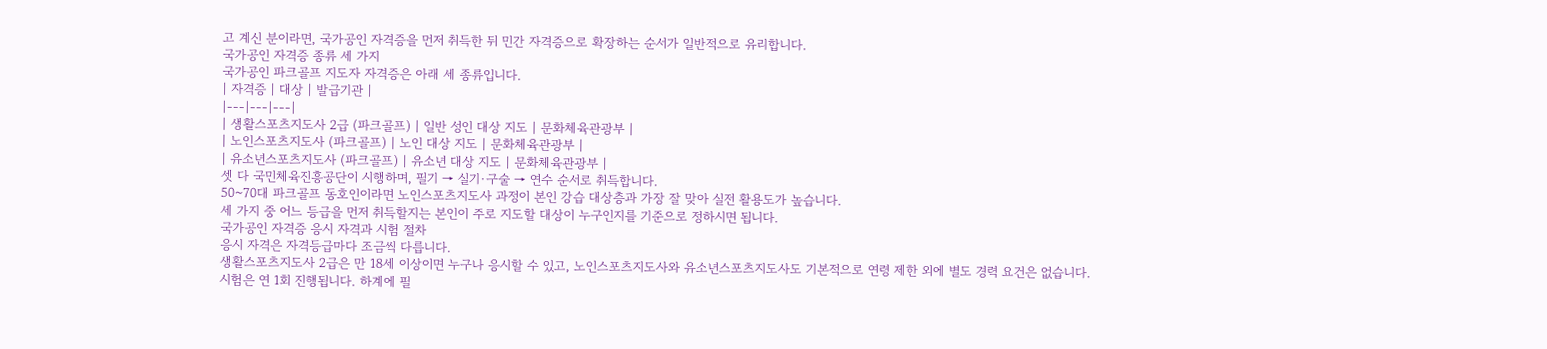고 계신 분이라면, 국가공인 자격증을 먼저 취득한 뒤 민간 자격증으로 확장하는 순서가 일반적으로 유리합니다.
국가공인 자격증 종류 세 가지
국가공인 파크골프 지도자 자격증은 아래 세 종류입니다.
| 자격증 | 대상 | 발급기관 |
|---|---|---|
| 생활스포츠지도사 2급 (파크골프) | 일반 성인 대상 지도 | 문화체육관광부 |
| 노인스포츠지도사 (파크골프) | 노인 대상 지도 | 문화체육관광부 |
| 유소년스포츠지도사 (파크골프) | 유소년 대상 지도 | 문화체육관광부 |
셋 다 국민체육진흥공단이 시행하며, 필기 → 실기·구술 → 연수 순서로 취득합니다.
50~70대 파크골프 동호인이라면 노인스포츠지도사 과정이 본인 강습 대상층과 가장 잘 맞아 실전 활용도가 높습니다.
세 가지 중 어느 등급을 먼저 취득할지는 본인이 주로 지도할 대상이 누구인지를 기준으로 정하시면 됩니다.
국가공인 자격증 응시 자격과 시험 절차
응시 자격은 자격등급마다 조금씩 다릅니다.
생활스포츠지도사 2급은 만 18세 이상이면 누구나 응시할 수 있고, 노인스포츠지도사와 유소년스포츠지도사도 기본적으로 연령 제한 외에 별도 경력 요건은 없습니다.
시험은 연 1회 진행됩니다. 하계에 필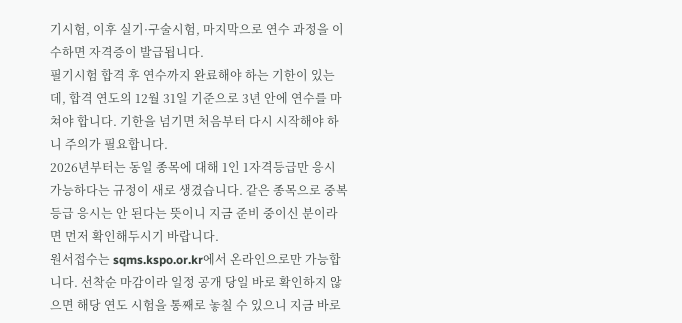기시험, 이후 실기·구술시험, 마지막으로 연수 과정을 이수하면 자격증이 발급됩니다.
필기시험 합격 후 연수까지 완료해야 하는 기한이 있는데, 합격 연도의 12월 31일 기준으로 3년 안에 연수를 마쳐야 합니다. 기한을 넘기면 처음부터 다시 시작해야 하니 주의가 필요합니다.
2026년부터는 동일 종목에 대해 1인 1자격등급만 응시 가능하다는 규정이 새로 생겼습니다. 같은 종목으로 중복 등급 응시는 안 된다는 뜻이니 지금 준비 중이신 분이라면 먼저 확인해두시기 바랍니다.
원서접수는 sqms.kspo.or.kr에서 온라인으로만 가능합니다. 선착순 마감이라 일정 공개 당일 바로 확인하지 않으면 해당 연도 시험을 통째로 놓칠 수 있으니 지금 바로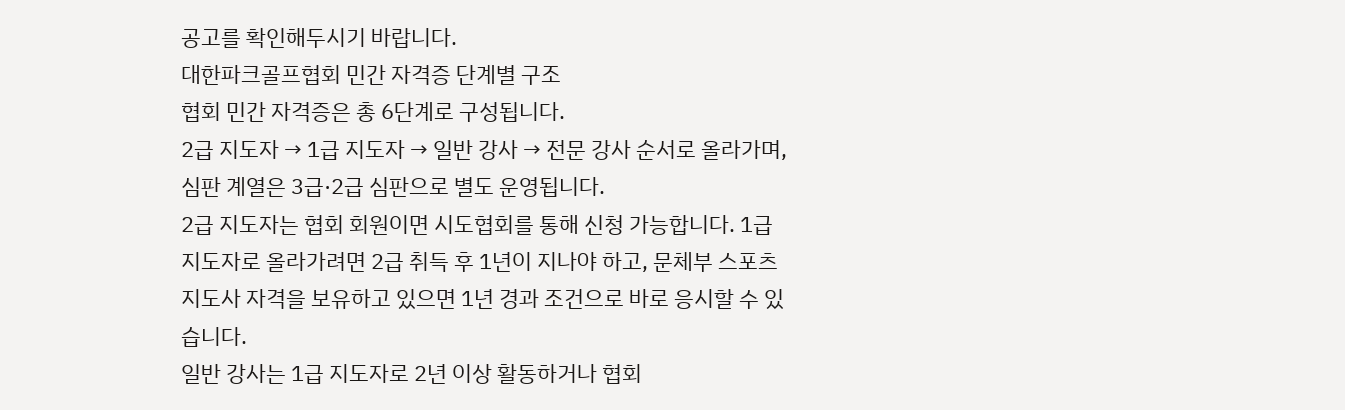공고를 확인해두시기 바랍니다.
대한파크골프협회 민간 자격증 단계별 구조
협회 민간 자격증은 총 6단계로 구성됩니다.
2급 지도자 → 1급 지도자 → 일반 강사 → 전문 강사 순서로 올라가며, 심판 계열은 3급·2급 심판으로 별도 운영됩니다.
2급 지도자는 협회 회원이면 시도협회를 통해 신청 가능합니다. 1급 지도자로 올라가려면 2급 취득 후 1년이 지나야 하고, 문체부 스포츠지도사 자격을 보유하고 있으면 1년 경과 조건으로 바로 응시할 수 있습니다.
일반 강사는 1급 지도자로 2년 이상 활동하거나 협회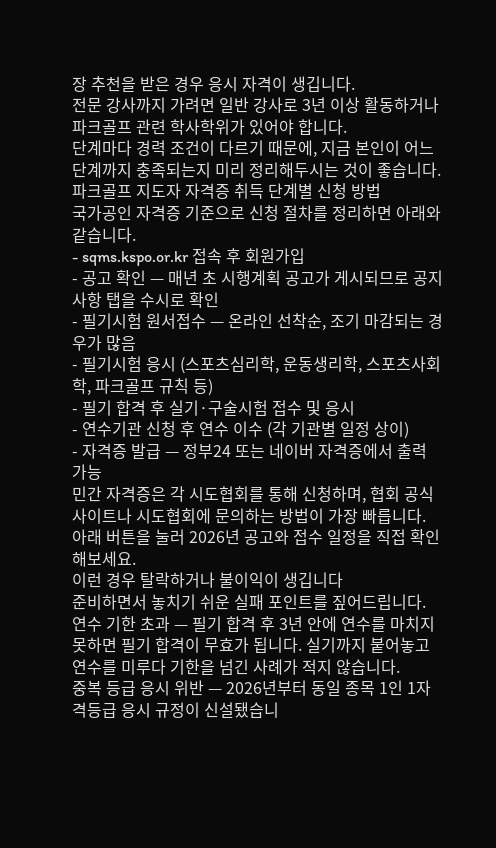장 추천을 받은 경우 응시 자격이 생깁니다.
전문 강사까지 가려면 일반 강사로 3년 이상 활동하거나 파크골프 관련 학사학위가 있어야 합니다.
단계마다 경력 조건이 다르기 때문에, 지금 본인이 어느 단계까지 충족되는지 미리 정리해두시는 것이 좋습니다.
파크골프 지도자 자격증 취득 단계별 신청 방법
국가공인 자격증 기준으로 신청 절차를 정리하면 아래와 같습니다.
- sqms.kspo.or.kr 접속 후 회원가입
- 공고 확인 — 매년 초 시행계획 공고가 게시되므로 공지사항 탭을 수시로 확인
- 필기시험 원서접수 — 온라인 선착순, 조기 마감되는 경우가 많음
- 필기시험 응시 (스포츠심리학, 운동생리학, 스포츠사회학, 파크골프 규칙 등)
- 필기 합격 후 실기·구술시험 접수 및 응시
- 연수기관 신청 후 연수 이수 (각 기관별 일정 상이)
- 자격증 발급 — 정부24 또는 네이버 자격증에서 출력 가능
민간 자격증은 각 시도협회를 통해 신청하며, 협회 공식 사이트나 시도협회에 문의하는 방법이 가장 빠릅니다.
아래 버튼을 눌러 2026년 공고와 접수 일정을 직접 확인해보세요.
이런 경우 탈락하거나 불이익이 생깁니다
준비하면서 놓치기 쉬운 실패 포인트를 짚어드립니다.
연수 기한 초과 — 필기 합격 후 3년 안에 연수를 마치지 못하면 필기 합격이 무효가 됩니다. 실기까지 붙어놓고 연수를 미루다 기한을 넘긴 사례가 적지 않습니다.
중복 등급 응시 위반 — 2026년부터 동일 종목 1인 1자격등급 응시 규정이 신설됐습니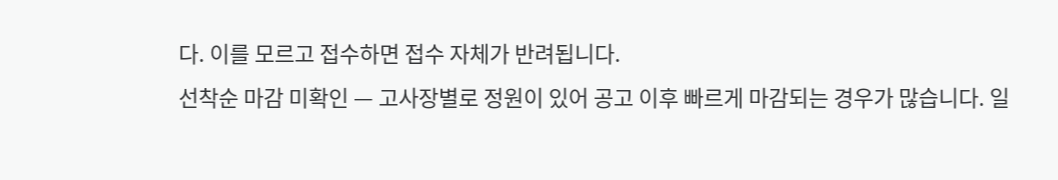다. 이를 모르고 접수하면 접수 자체가 반려됩니다.
선착순 마감 미확인 — 고사장별로 정원이 있어 공고 이후 빠르게 마감되는 경우가 많습니다. 일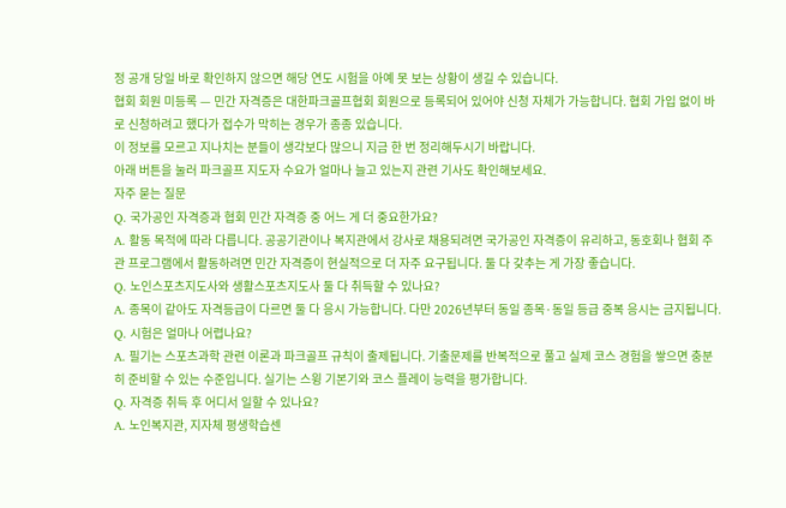정 공개 당일 바로 확인하지 않으면 해당 연도 시험을 아예 못 보는 상황이 생길 수 있습니다.
협회 회원 미등록 — 민간 자격증은 대한파크골프협회 회원으로 등록되어 있어야 신청 자체가 가능합니다. 협회 가입 없이 바로 신청하려고 했다가 접수가 막히는 경우가 종종 있습니다.
이 정보를 모르고 지나치는 분들이 생각보다 많으니 지금 한 번 정리해두시기 바랍니다.
아래 버튼을 눌러 파크골프 지도자 수요가 얼마나 늘고 있는지 관련 기사도 확인해보세요.
자주 묻는 질문
Q. 국가공인 자격증과 협회 민간 자격증 중 어느 게 더 중요한가요?
A. 활동 목적에 따라 다릅니다. 공공기관이나 복지관에서 강사로 채용되려면 국가공인 자격증이 유리하고, 동호회나 협회 주관 프로그램에서 활동하려면 민간 자격증이 현실적으로 더 자주 요구됩니다. 둘 다 갖추는 게 가장 좋습니다.
Q. 노인스포츠지도사와 생활스포츠지도사 둘 다 취득할 수 있나요?
A. 종목이 같아도 자격등급이 다르면 둘 다 응시 가능합니다. 다만 2026년부터 동일 종목·동일 등급 중복 응시는 금지됩니다.
Q. 시험은 얼마나 어렵나요?
A. 필기는 스포츠과학 관련 이론과 파크골프 규칙이 출제됩니다. 기출문제를 반복적으로 풀고 실제 코스 경험을 쌓으면 충분히 준비할 수 있는 수준입니다. 실기는 스윙 기본기와 코스 플레이 능력을 평가합니다.
Q. 자격증 취득 후 어디서 일할 수 있나요?
A. 노인복지관, 지자체 평생학습센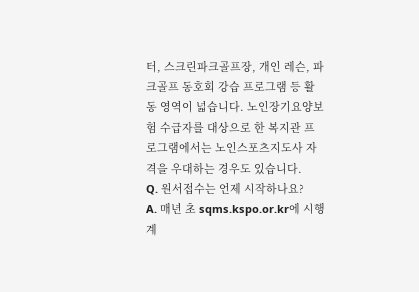터, 스크린파크골프장, 개인 레슨, 파크골프 동호회 강습 프로그램 등 활동 영역이 넓습니다. 노인장기요양보험 수급자를 대상으로 한 복지관 프로그램에서는 노인스포츠지도사 자격을 우대하는 경우도 있습니다.
Q. 원서접수는 언제 시작하나요?
A. 매년 초 sqms.kspo.or.kr에 시행계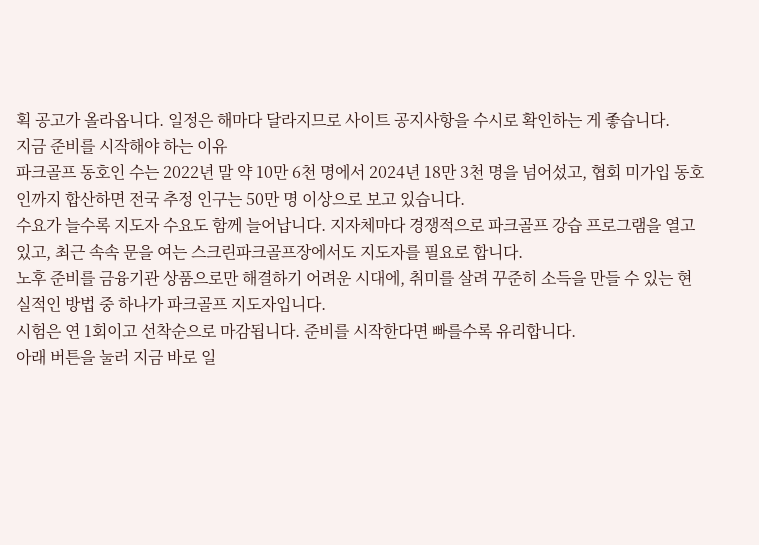획 공고가 올라옵니다. 일정은 해마다 달라지므로 사이트 공지사항을 수시로 확인하는 게 좋습니다.
지금 준비를 시작해야 하는 이유
파크골프 동호인 수는 2022년 말 약 10만 6천 명에서 2024년 18만 3천 명을 넘어섰고, 협회 미가입 동호인까지 합산하면 전국 추정 인구는 50만 명 이상으로 보고 있습니다.
수요가 늘수록 지도자 수요도 함께 늘어납니다. 지자체마다 경쟁적으로 파크골프 강습 프로그램을 열고 있고, 최근 속속 문을 여는 스크린파크골프장에서도 지도자를 필요로 합니다.
노후 준비를 금융기관 상품으로만 해결하기 어려운 시대에, 취미를 살려 꾸준히 소득을 만들 수 있는 현실적인 방법 중 하나가 파크골프 지도자입니다.
시험은 연 1회이고 선착순으로 마감됩니다. 준비를 시작한다면 빠를수록 유리합니다.
아래 버튼을 눌러 지금 바로 일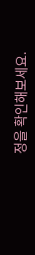정을 확인해보세요.